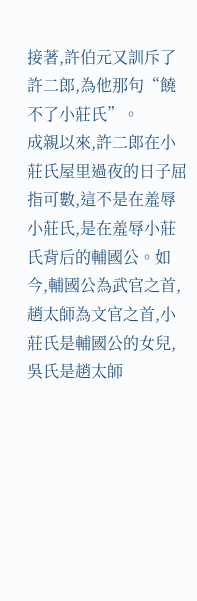接著,許伯元又訓斥了許二郎,為他那句“饒不了小莊氏”。
成親以來,許二郎在小莊氏屋里過夜的日子屈指可數,這不是在羞辱小莊氏,是在羞辱小莊氏背后的輔國公。如今,輔國公為武官之首,趙太師為文官之首,小莊氏是輔國公的女兒,吳氏是趙太師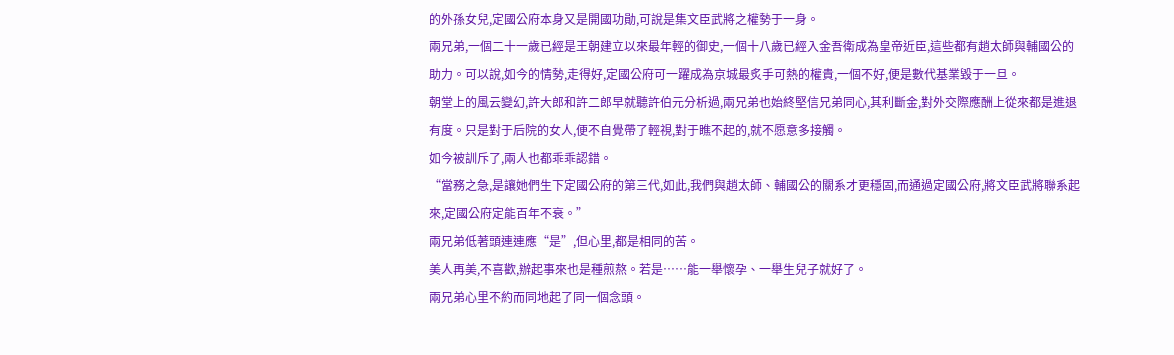的外孫女兒,定國公府本身又是開國功勛,可說是集文臣武將之權勢于一身。
兩兄弟,一個二十一歲已經是王朝建立以來最年輕的御史,一個十八歲已經入金吾衛成為皇帝近臣,這些都有趙太師與輔國公的助力。可以說,如今的情勢,走得好,定國公府可一躍成為京城最炙手可熱的權貴,一個不好,便是數代基業毀于一旦。
朝堂上的風云變幻,許大郎和許二郎早就聽許伯元分析過,兩兄弟也始終堅信兄弟同心,其利斷金,對外交際應酬上從來都是進退有度。只是對于后院的女人,便不自覺帶了輕視,對于瞧不起的,就不愿意多接觸。
如今被訓斥了,兩人也都乖乖認錯。
“當務之急,是讓她們生下定國公府的第三代,如此,我們與趙太師、輔國公的關系才更穩固,而通過定國公府,將文臣武將聯系起來,定國公府定能百年不衰。”
兩兄弟低著頭連連應“是”,但心里,都是相同的苦。
美人再美,不喜歡,辦起事來也是種煎熬。若是……能一舉懷孕、一舉生兒子就好了。
兩兄弟心里不約而同地起了同一個念頭。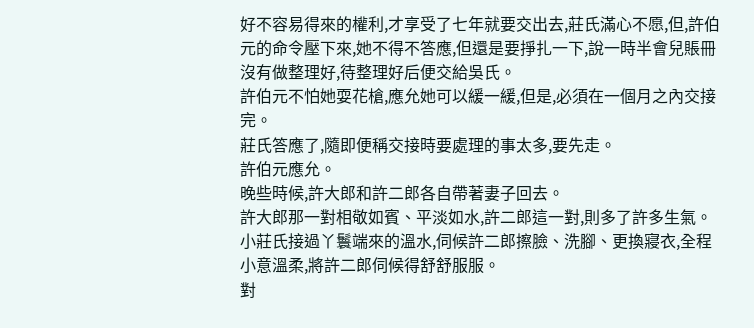好不容易得來的權利,才享受了七年就要交出去,莊氏滿心不愿,但,許伯元的命令壓下來,她不得不答應,但還是要掙扎一下,說一時半會兒賬冊沒有做整理好,待整理好后便交給吳氏。
許伯元不怕她耍花槍,應允她可以緩一緩,但是,必須在一個月之內交接完。
莊氏答應了,隨即便稱交接時要處理的事太多,要先走。
許伯元應允。
晚些時候,許大郎和許二郎各自帶著妻子回去。
許大郎那一對相敬如賓、平淡如水,許二郎這一對,則多了許多生氣。
小莊氏接過丫鬟端來的溫水,伺候許二郎擦臉、洗腳、更換寢衣,全程小意溫柔,將許二郎伺候得舒舒服服。
對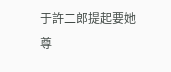于許二郎提起要她尊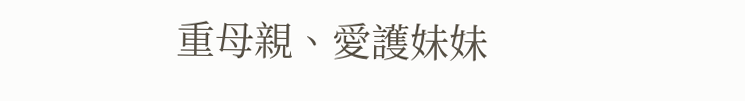重母親、愛護妹妹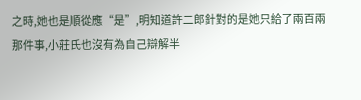之時,她也是順從應“是”,明知道許二郎針對的是她只給了兩百兩那件事,小莊氏也沒有為自己辯解半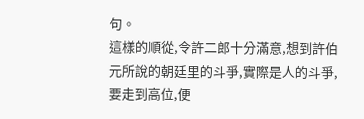句。
這樣的順從,令許二郎十分滿意,想到許伯元所說的朝廷里的斗爭,實際是人的斗爭,要走到高位,便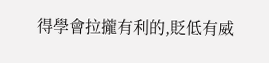得學會拉攏有利的,貶低有威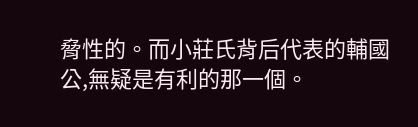脅性的。而小莊氏背后代表的輔國公,無疑是有利的那一個。